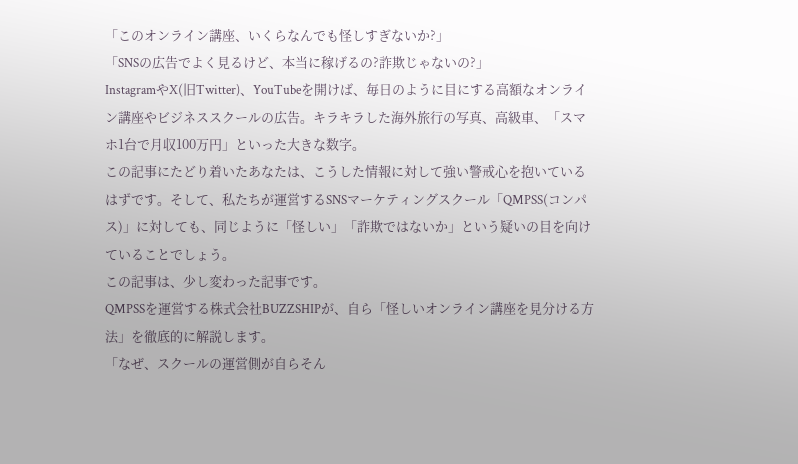「このオンライン講座、いくらなんでも怪しすぎないか?」
「SNSの広告でよく見るけど、本当に稼げるの?詐欺じゃないの?」
InstagramやX(旧Twitter)、YouTubeを開けば、毎日のように目にする高額なオンライン講座やビジネススクールの広告。キラキラした海外旅行の写真、高級車、「スマホ1台で月収100万円」といった大きな数字。
この記事にたどり着いたあなたは、こうした情報に対して強い警戒心を抱いているはずです。そして、私たちが運営するSNSマーケティングスクール「QMPSS(コンパス)」に対しても、同じように「怪しい」「詐欺ではないか」という疑いの目を向けていることでしょう。
この記事は、少し変わった記事です。
QMPSSを運営する株式会社BUZZSHIPが、自ら「怪しいオンライン講座を見分ける方法」を徹底的に解説します。
「なぜ、スクールの運営側が自らそん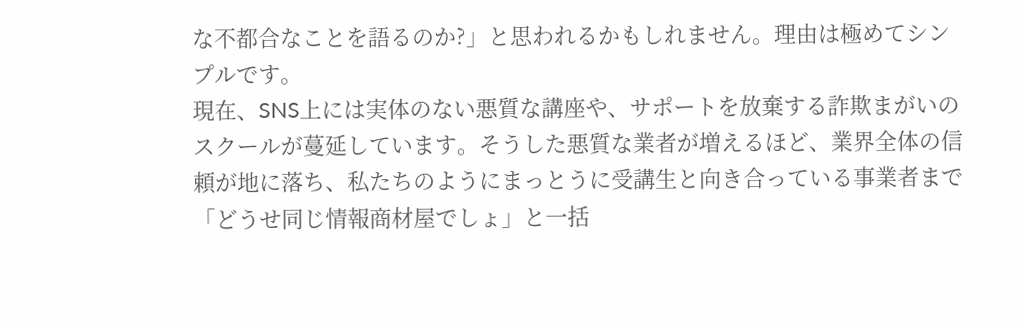な不都合なことを語るのか?」と思われるかもしれません。理由は極めてシンプルです。
現在、SNS上には実体のない悪質な講座や、サポートを放棄する詐欺まがいのスクールが蔓延しています。そうした悪質な業者が増えるほど、業界全体の信頼が地に落ち、私たちのようにまっとうに受講生と向き合っている事業者まで「どうせ同じ情報商材屋でしょ」と一括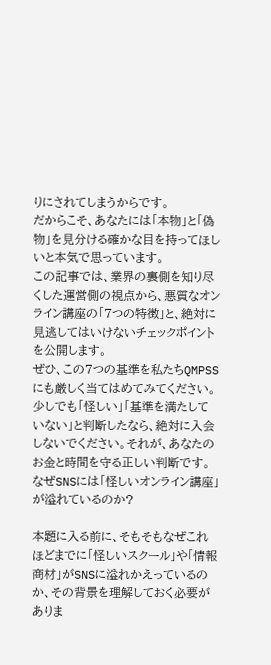りにされてしまうからです。
だからこそ、あなたには「本物」と「偽物」を見分ける確かな目を持ってほしいと本気で思っています。
この記事では、業界の裏側を知り尽くした運営側の視点から、悪質なオンライン講座の「7つの特徴」と、絶対に見逃してはいけないチェックポイントを公開します。
ぜひ、この7つの基準を私たちQMPSSにも厳しく当てはめてみてください。少しでも「怪しい」「基準を満たしていない」と判断したなら、絶対に入会しないでください。それが、あなたのお金と時間を守る正しい判断です。
なぜSNSには「怪しいオンライン講座」が溢れているのか?

本題に入る前に、そもそもなぜこれほどまでに「怪しいスクール」や「情報商材」がSNSに溢れかえっているのか、その背景を理解しておく必要がありま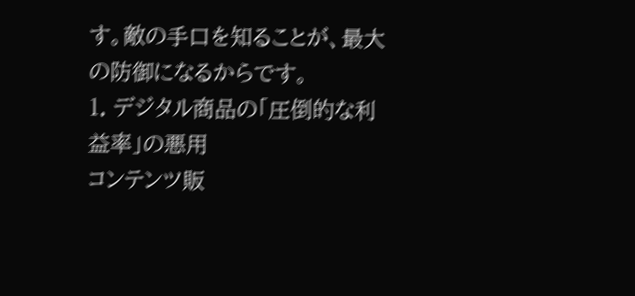す。敵の手口を知ることが、最大の防御になるからです。
1. デジタル商品の「圧倒的な利益率」の悪用
コンテンツ販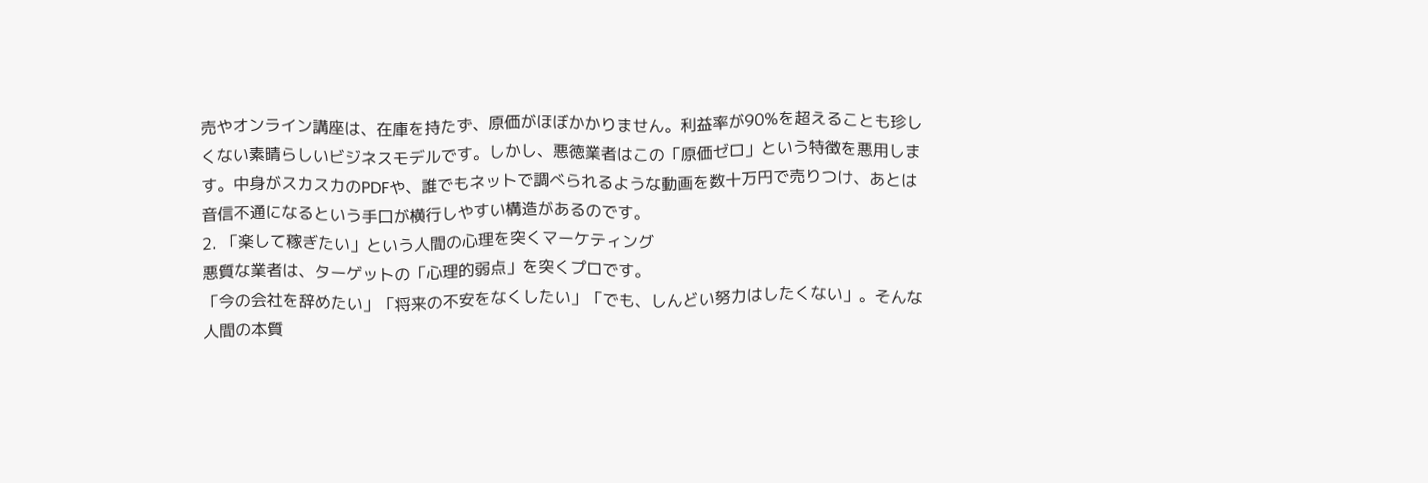売やオンライン講座は、在庫を持たず、原価がほぼかかりません。利益率が90%を超えることも珍しくない素晴らしいビジネスモデルです。しかし、悪徳業者はこの「原価ゼロ」という特徴を悪用します。中身がスカスカのPDFや、誰でもネットで調べられるような動画を数十万円で売りつけ、あとは音信不通になるという手口が横行しやすい構造があるのです。
2. 「楽して稼ぎたい」という人間の心理を突くマーケティング
悪質な業者は、ターゲットの「心理的弱点」を突くプロです。
「今の会社を辞めたい」「将来の不安をなくしたい」「でも、しんどい努力はしたくない」。そんな人間の本質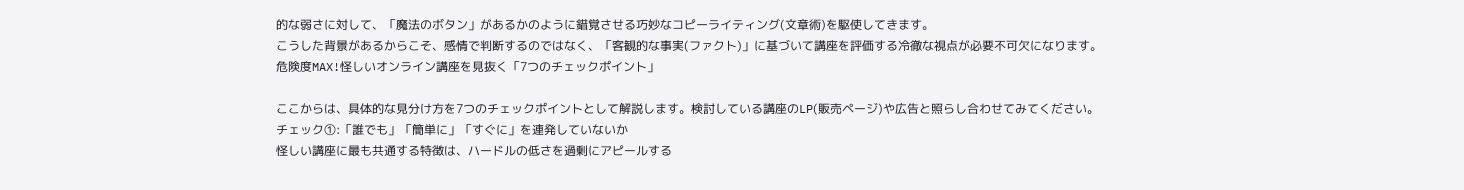的な弱さに対して、「魔法のボタン」があるかのように錯覚させる巧妙なコピーライティング(文章術)を駆使してきます。
こうした背景があるからこそ、感情で判断するのではなく、「客観的な事実(ファクト)」に基づいて講座を評価する冷徹な視点が必要不可欠になります。
危険度MAX!怪しいオンライン講座を見抜く「7つのチェックポイント」

ここからは、具体的な見分け方を7つのチェックポイントとして解説します。検討している講座のLP(販売ページ)や広告と照らし合わせてみてください。
チェック①:「誰でも」「簡単に」「すぐに」を連発していないか
怪しい講座に最も共通する特徴は、ハードルの低さを過剰にアピールする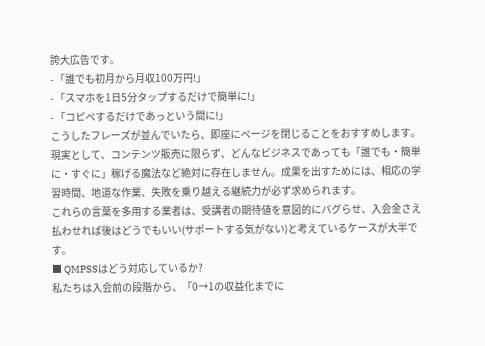誇大広告です。
- 「誰でも初月から月収100万円!」
- 「スマホを1日5分タップするだけで簡単に!」
- 「コピペするだけであっという間に!」
こうしたフレーズが並んでいたら、即座にページを閉じることをおすすめします。
現実として、コンテンツ販売に限らず、どんなビジネスであっても「誰でも・簡単に・すぐに」稼げる魔法など絶対に存在しません。成果を出すためには、相応の学習時間、地道な作業、失敗を乗り越える継続力が必ず求められます。
これらの言葉を多用する業者は、受講者の期待値を意図的にバグらせ、入会金さえ払わせれば後はどうでもいい(サポートする気がない)と考えているケースが大半です。
■ QMPSSはどう対応しているか?
私たちは入会前の段階から、「0→1の収益化までに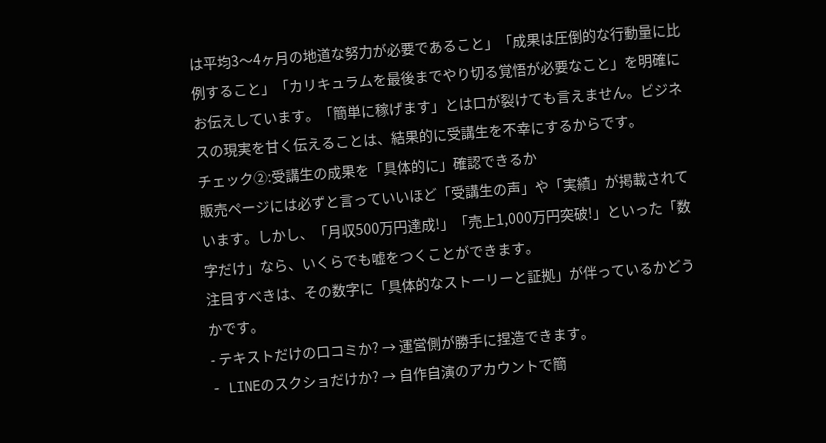は平均3〜4ヶ月の地道な努力が必要であること」「成果は圧倒的な行動量に比例すること」「カリキュラムを最後までやり切る覚悟が必要なこと」を明確にお伝えしています。「簡単に稼げます」とは口が裂けても言えません。ビジネスの現実を甘く伝えることは、結果的に受講生を不幸にするからです。
チェック②:受講生の成果を「具体的に」確認できるか
販売ページには必ずと言っていいほど「受講生の声」や「実績」が掲載されています。しかし、「月収500万円達成!」「売上1,000万円突破!」といった「数字だけ」なら、いくらでも嘘をつくことができます。
注目すべきは、その数字に「具体的なストーリーと証拠」が伴っているかどうかです。
- テキストだけの口コミか? → 運営側が勝手に捏造できます。
- LINEのスクショだけか? → 自作自演のアカウントで簡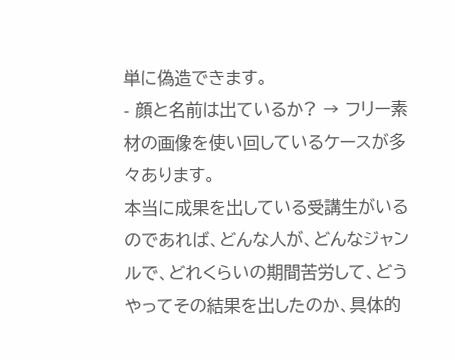単に偽造できます。
- 顔と名前は出ているか? → フリー素材の画像を使い回しているケースが多々あります。
本当に成果を出している受講生がいるのであれば、どんな人が、どんなジャンルで、どれくらいの期間苦労して、どうやってその結果を出したのか、具体的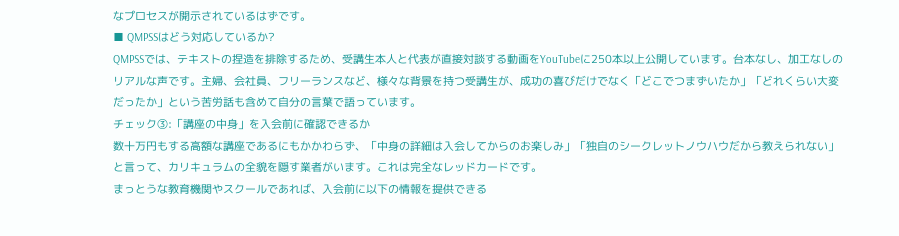なプロセスが開示されているはずです。
■ QMPSSはどう対応しているか?
QMPSSでは、テキストの捏造を排除するため、受講生本人と代表が直接対談する動画をYouTubeに250本以上公開しています。台本なし、加工なしのリアルな声です。主婦、会社員、フリーランスなど、様々な背景を持つ受講生が、成功の喜びだけでなく「どこでつまずいたか」「どれくらい大変だったか」という苦労話も含めて自分の言葉で語っています。
チェック③:「講座の中身」を入会前に確認できるか
数十万円もする高額な講座であるにもかかわらず、「中身の詳細は入会してからのお楽しみ」「独自のシークレットノウハウだから教えられない」と言って、カリキュラムの全貌を隠す業者がいます。これは完全なレッドカードです。
まっとうな教育機関やスクールであれば、入会前に以下の情報を提供できる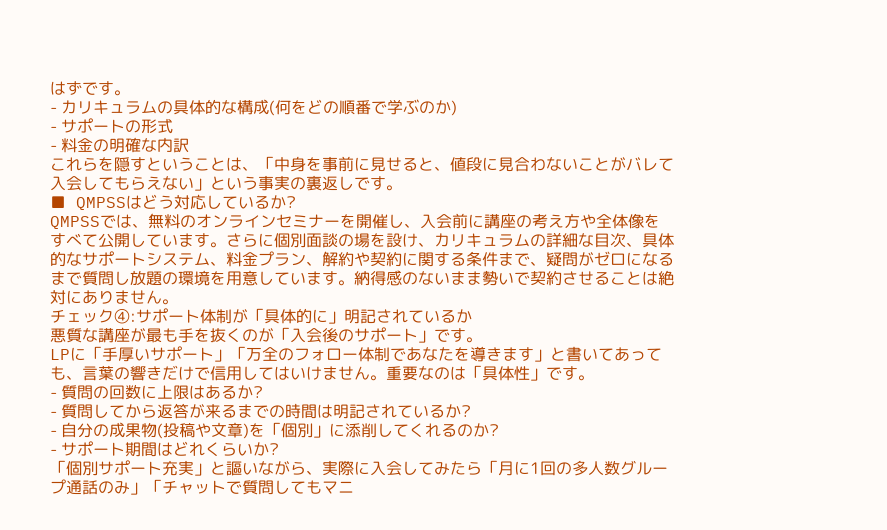はずです。
- カリキュラムの具体的な構成(何をどの順番で学ぶのか)
- サポートの形式
- 料金の明確な内訳
これらを隠すということは、「中身を事前に見せると、値段に見合わないことがバレて入会してもらえない」という事実の裏返しです。
■ QMPSSはどう対応しているか?
QMPSSでは、無料のオンラインセミナーを開催し、入会前に講座の考え方や全体像をすべて公開しています。さらに個別面談の場を設け、カリキュラムの詳細な目次、具体的なサポートシステム、料金プラン、解約や契約に関する条件まで、疑問がゼロになるまで質問し放題の環境を用意しています。納得感のないまま勢いで契約させることは絶対にありません。
チェック④:サポート体制が「具体的に」明記されているか
悪質な講座が最も手を抜くのが「入会後のサポート」です。
LPに「手厚いサポート」「万全のフォロー体制であなたを導きます」と書いてあっても、言葉の響きだけで信用してはいけません。重要なのは「具体性」です。
- 質問の回数に上限はあるか?
- 質問してから返答が来るまでの時間は明記されているか?
- 自分の成果物(投稿や文章)を「個別」に添削してくれるのか?
- サポート期間はどれくらいか?
「個別サポート充実」と謳いながら、実際に入会してみたら「月に1回の多人数グループ通話のみ」「チャットで質問してもマニ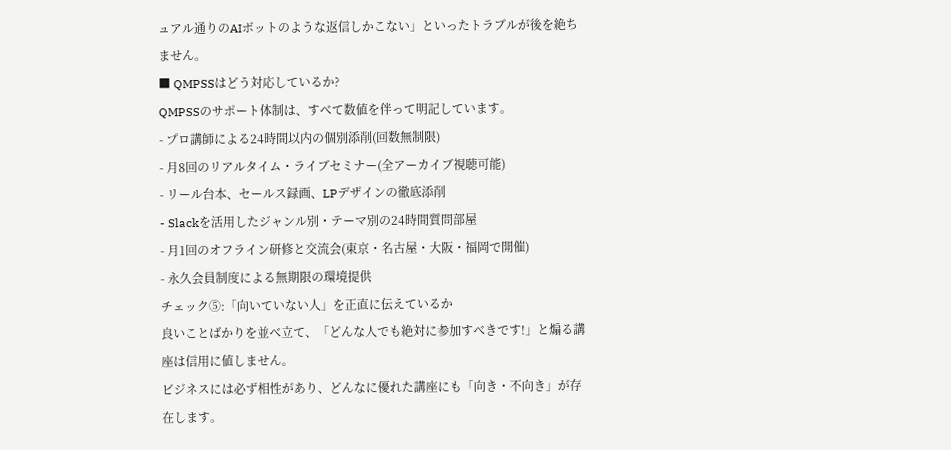ュアル通りのAIボットのような返信しかこない」といったトラブルが後を絶ちません。
■ QMPSSはどう対応しているか?
QMPSSのサポート体制は、すべて数値を伴って明記しています。
- プロ講師による24時間以内の個別添削(回数無制限)
- 月8回のリアルタイム・ライブセミナー(全アーカイブ視聴可能)
- リール台本、セールス録画、LPデザインの徹底添削
- Slackを活用したジャンル別・テーマ別の24時間質問部屋
- 月1回のオフライン研修と交流会(東京・名古屋・大阪・福岡で開催)
- 永久会員制度による無期限の環境提供
チェック⑤:「向いていない人」を正直に伝えているか
良いことばかりを並べ立て、「どんな人でも絶対に参加すべきです!」と煽る講座は信用に値しません。
ビジネスには必ず相性があり、どんなに優れた講座にも「向き・不向き」が存在します。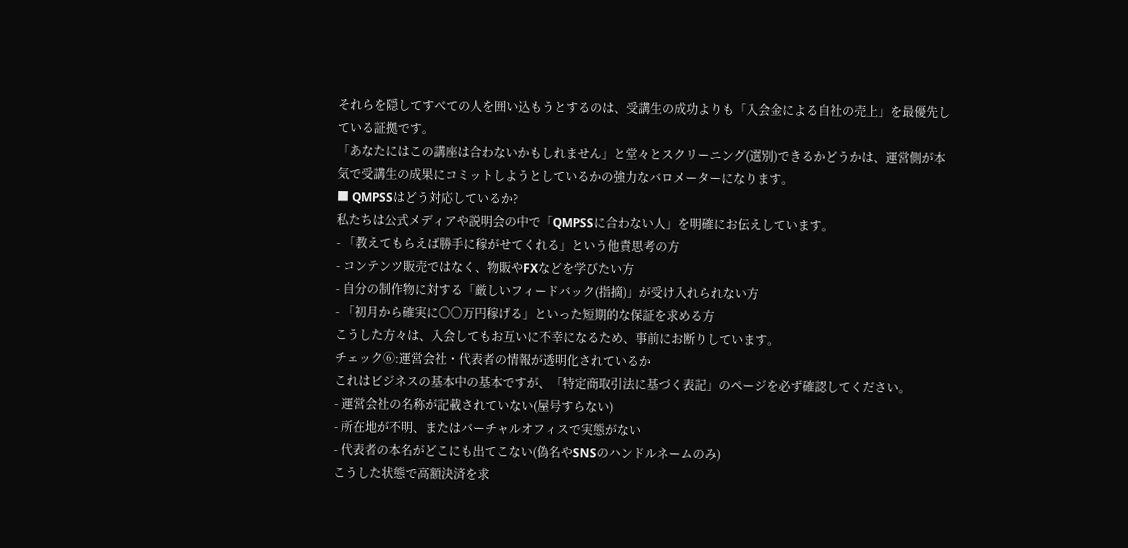それらを隠してすべての人を囲い込もうとするのは、受講生の成功よりも「入会金による自社の売上」を最優先している証拠です。
「あなたにはこの講座は合わないかもしれません」と堂々とスクリーニング(選別)できるかどうかは、運営側が本気で受講生の成果にコミットしようとしているかの強力なバロメーターになります。
■ QMPSSはどう対応しているか?
私たちは公式メディアや説明会の中で「QMPSSに合わない人」を明確にお伝えしています。
- 「教えてもらえば勝手に稼がせてくれる」という他責思考の方
- コンテンツ販売ではなく、物販やFXなどを学びたい方
- 自分の制作物に対する「厳しいフィードバック(指摘)」が受け入れられない方
- 「初月から確実に〇〇万円稼げる」といった短期的な保証を求める方
こうした方々は、入会してもお互いに不幸になるため、事前にお断りしています。
チェック⑥:運営会社・代表者の情報が透明化されているか
これはビジネスの基本中の基本ですが、「特定商取引法に基づく表記」のページを必ず確認してください。
- 運営会社の名称が記載されていない(屋号すらない)
- 所在地が不明、またはバーチャルオフィスで実態がない
- 代表者の本名がどこにも出てこない(偽名やSNSのハンドルネームのみ)
こうした状態で高額決済を求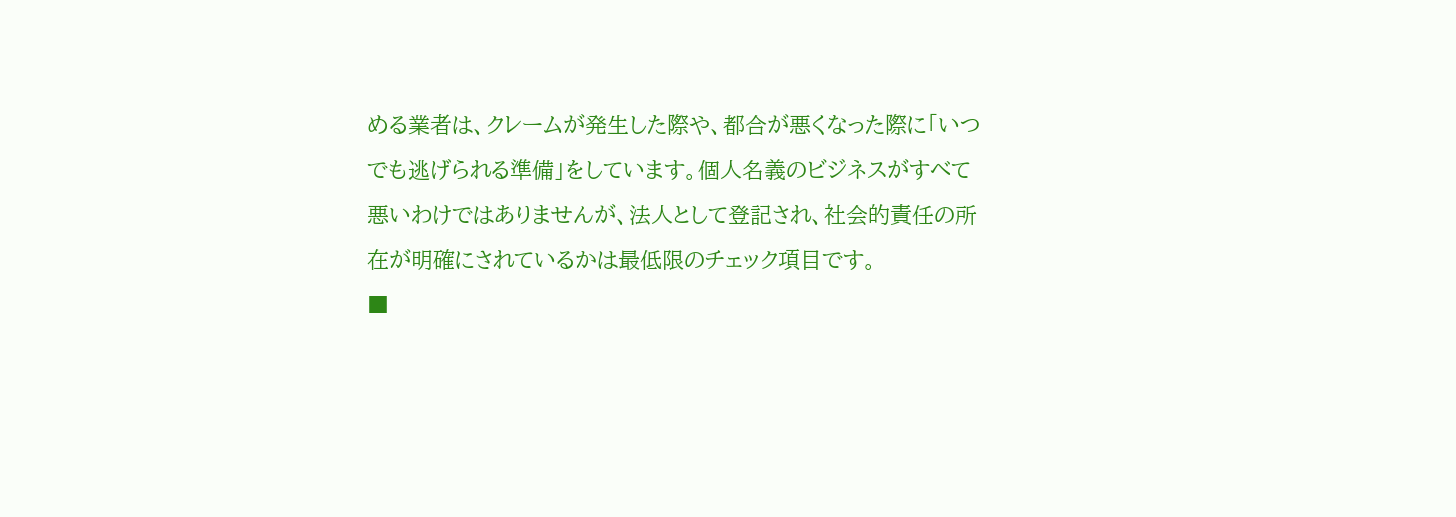める業者は、クレームが発生した際や、都合が悪くなった際に「いつでも逃げられる準備」をしています。個人名義のビジネスがすべて悪いわけではありませんが、法人として登記され、社会的責任の所在が明確にされているかは最低限のチェック項目です。
■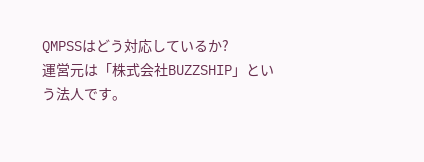QMPSSはどう対応しているか?
運営元は「株式会社BUZZSHIP」という法人です。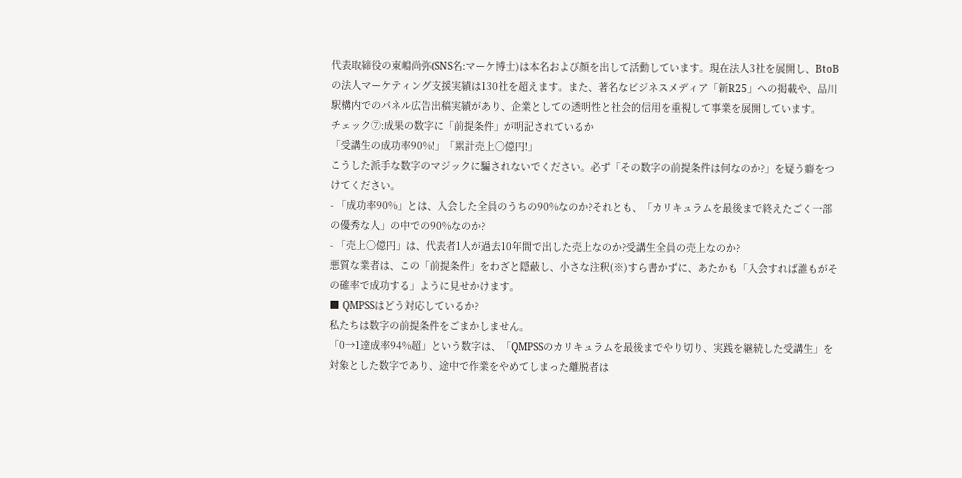代表取締役の東嶋尚弥(SNS名:マーケ博士)は本名および顔を出して活動しています。現在法人3社を展開し、BtoBの法人マーケティング支援実績は130社を超えます。また、著名なビジネスメディア「新R25」への掲載や、品川駅構内でのパネル広告出稿実績があり、企業としての透明性と社会的信用を重視して事業を展開しています。
チェック⑦:成果の数字に「前提条件」が明記されているか
「受講生の成功率90%!」「累計売上○億円!」
こうした派手な数字のマジックに騙されないでください。必ず「その数字の前提条件は何なのか?」を疑う癖をつけてください。
- 「成功率90%」とは、入会した全員のうちの90%なのか?それとも、「カリキュラムを最後まで終えたごく一部の優秀な人」の中での90%なのか?
- 「売上○億円」は、代表者1人が過去10年間で出した売上なのか?受講生全員の売上なのか?
悪質な業者は、この「前提条件」をわざと隠蔽し、小さな注釈(※)すら書かずに、あたかも「入会すれば誰もがその確率で成功する」ように見せかけます。
■ QMPSSはどう対応しているか?
私たちは数字の前提条件をごまかしません。
「0→1達成率94%超」という数字は、「QMPSSのカリキュラムを最後までやり切り、実践を継続した受講生」を対象とした数字であり、途中で作業をやめてしまった離脱者は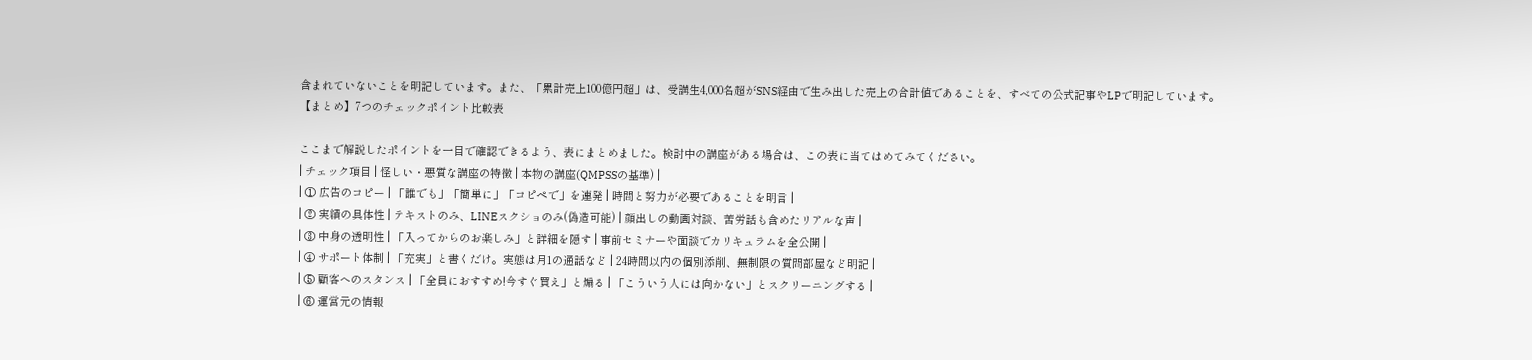含まれていないことを明記しています。また、「累計売上100億円超」は、受講生4,000名超がSNS経由で生み出した売上の合計値であることを、すべての公式記事やLPで明記しています。
【まとめ】7つのチェックポイント比較表

ここまで解説したポイントを一目で確認できるよう、表にまとめました。検討中の講座がある場合は、この表に当てはめてみてください。
| チェック項目 | 怪しい・悪質な講座の特徴 | 本物の講座(QMPSSの基準) |
| ① 広告のコピー | 「誰でも」「簡単に」「コピペで」を連発 | 時間と努力が必要であることを明言 |
| ② 実績の具体性 | テキストのみ、LINEスクショのみ(偽造可能) | 顔出しの動画対談、苦労話も含めたリアルな声 |
| ③ 中身の透明性 | 「入ってからのお楽しみ」と詳細を隠す | 事前セミナーや面談でカリキュラムを全公開 |
| ④ サポート体制 | 「充実」と書くだけ。実態は月1の通話など | 24時間以内の個別添削、無制限の質問部屋など明記 |
| ⑤ 顧客へのスタンス | 「全員におすすめ!今すぐ買え」と煽る | 「こういう人には向かない」とスクリーニングする |
| ⑥ 運営元の情報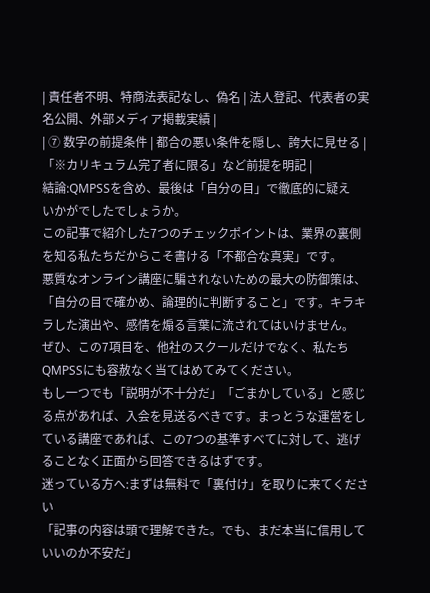| 責任者不明、特商法表記なし、偽名 | 法人登記、代表者の実名公開、外部メディア掲載実績 |
| ⑦ 数字の前提条件 | 都合の悪い条件を隠し、誇大に見せる | 「※カリキュラム完了者に限る」など前提を明記 |
結論:QMPSSを含め、最後は「自分の目」で徹底的に疑え
いかがでしたでしょうか。
この記事で紹介した7つのチェックポイントは、業界の裏側を知る私たちだからこそ書ける「不都合な真実」です。
悪質なオンライン講座に騙されないための最大の防御策は、「自分の目で確かめ、論理的に判断すること」です。キラキラした演出や、感情を煽る言葉に流されてはいけません。
ぜひ、この7項目を、他社のスクールだけでなく、私たちQMPSSにも容赦なく当てはめてみてください。
もし一つでも「説明が不十分だ」「ごまかしている」と感じる点があれば、入会を見送るべきです。まっとうな運営をしている講座であれば、この7つの基準すべてに対して、逃げることなく正面から回答できるはずです。
迷っている方へ:まずは無料で「裏付け」を取りに来てください
「記事の内容は頭で理解できた。でも、まだ本当に信用していいのか不安だ」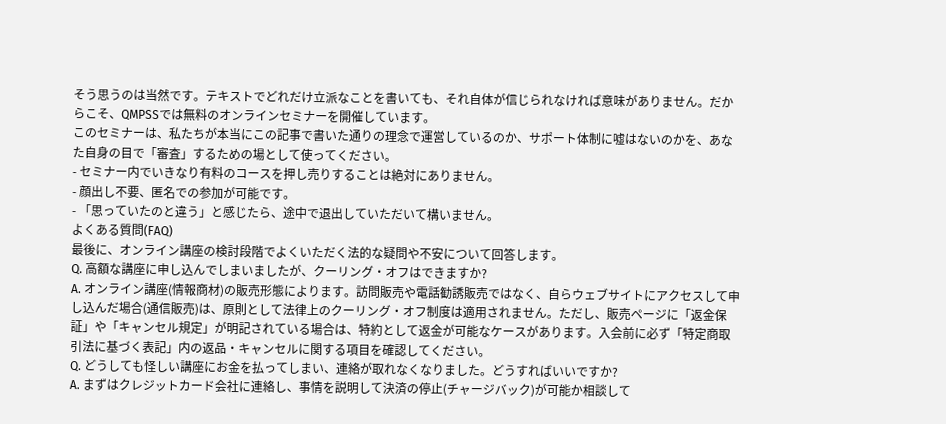そう思うのは当然です。テキストでどれだけ立派なことを書いても、それ自体が信じられなければ意味がありません。だからこそ、QMPSSでは無料のオンラインセミナーを開催しています。
このセミナーは、私たちが本当にこの記事で書いた通りの理念で運営しているのか、サポート体制に嘘はないのかを、あなた自身の目で「審査」するための場として使ってください。
- セミナー内でいきなり有料のコースを押し売りすることは絶対にありません。
- 顔出し不要、匿名での参加が可能です。
- 「思っていたのと違う」と感じたら、途中で退出していただいて構いません。
よくある質問(FAQ)
最後に、オンライン講座の検討段階でよくいただく法的な疑問や不安について回答します。
Q. 高額な講座に申し込んでしまいましたが、クーリング・オフはできますか?
A. オンライン講座(情報商材)の販売形態によります。訪問販売や電話勧誘販売ではなく、自らウェブサイトにアクセスして申し込んだ場合(通信販売)は、原則として法律上のクーリング・オフ制度は適用されません。ただし、販売ページに「返金保証」や「キャンセル規定」が明記されている場合は、特約として返金が可能なケースがあります。入会前に必ず「特定商取引法に基づく表記」内の返品・キャンセルに関する項目を確認してください。
Q. どうしても怪しい講座にお金を払ってしまい、連絡が取れなくなりました。どうすればいいですか?
A. まずはクレジットカード会社に連絡し、事情を説明して決済の停止(チャージバック)が可能か相談して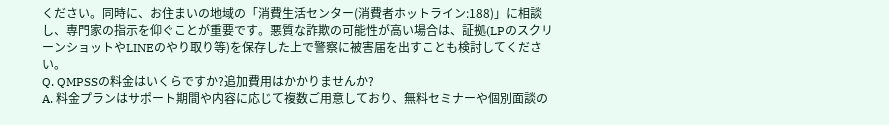ください。同時に、お住まいの地域の「消費生活センター(消費者ホットライン:188)」に相談し、専門家の指示を仰ぐことが重要です。悪質な詐欺の可能性が高い場合は、証拠(LPのスクリーンショットやLINEのやり取り等)を保存した上で警察に被害届を出すことも検討してください。
Q. QMPSSの料金はいくらですか?追加費用はかかりませんか?
A. 料金プランはサポート期間や内容に応じて複数ご用意しており、無料セミナーや個別面談の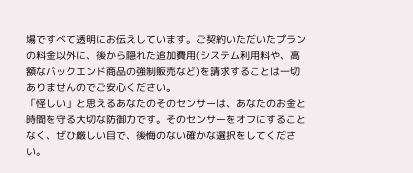場ですべて透明にお伝えしています。ご契約いただいたプランの料金以外に、後から隠れた追加費用(システム利用料や、高額なバックエンド商品の強制販売など)を請求することは一切ありませんのでご安心ください。
「怪しい」と思えるあなたのそのセンサーは、あなたのお金と時間を守る大切な防御力です。そのセンサーをオフにすることなく、ぜひ厳しい目で、後悔のない確かな選択をしてください。